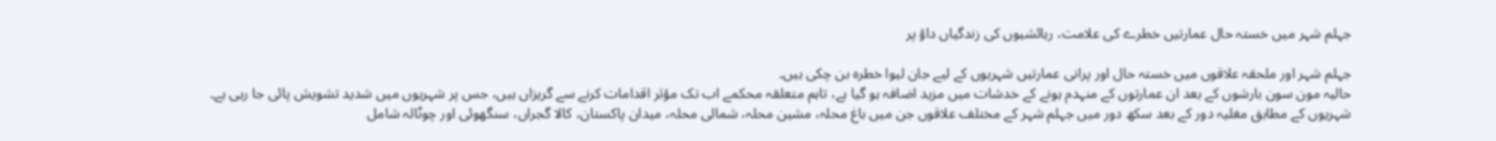جہلم شہر میں خستہ حال عمارتیں خطرے کی علامت، رہائشیوں کی زندگیاں داؤ پر

جہلم شہر اور ملحقہ علاقوں میں خستہ حال اور پرانی عمارتیں شہریوں کے لیے جان لیوا خطرہ بن چکی ہیں۔
حالیہ مون سون بارشوں کے بعد ان عمارتوں کے منہدم ہونے کے خدشات میں مزید اضافہ ہو گیا ہے، تاہم متعلقہ محکمے اب تک مؤثر اقدامات کرنے سے گریزاں ہیں، جس پر شہریوں میں شدید تشویش پائی جا رہی ہے۔
شہریوں کے مطابق مغلیہ دور کے بعد سکھ دور میں جہلم شہر کے مختلف علاقوں جن میں باغ محلہ، مشین محلہ، شمالی محلہ، میدان پاکستان، کالا گجراں، سنگھوئی اور چوٹالہ شامل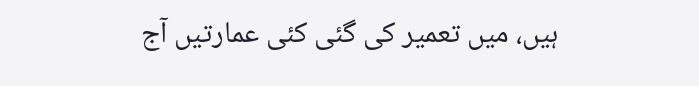ہیں، میں تعمیر کی گئی کئی عمارتیں آج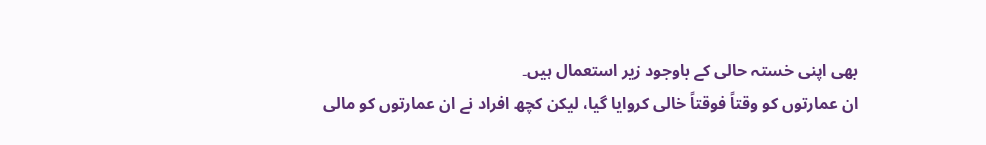بھی اپنی خستہ حالی کے باوجود زیر استعمال ہیں۔
ان عمارتوں کو وقتاً فوقتاً خالی کروایا گیا، لیکن کچھ افراد نے ان عمارتوں کو مالی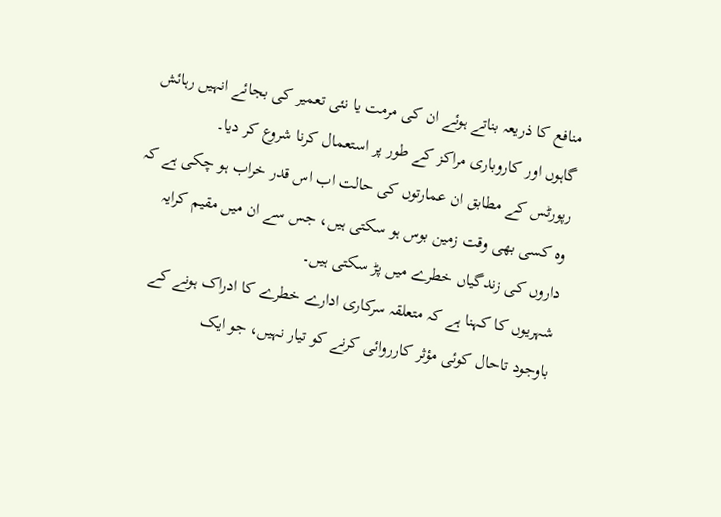منافع کا ذریعہ بناتے ہوئے ان کی مرمت یا نئی تعمیر کی بجائے انہیں رہائش گاہوں اور کاروباری مراکز کے طور پر استعمال کرنا شروع کر دیا۔
رپورٹس کے مطابق ان عمارتوں کی حالت اب اس قدر خراب ہو چکی ہے کہ وہ کسی بھی وقت زمین بوس ہو سکتی ہیں، جس سے ان میں مقیم کرایہ داروں کی زندگیاں خطرے میں پڑ سکتی ہیں۔
شہریوں کا کہنا ہے کہ متعلقہ سرکاری ادارے خطرے کا ادراک ہونے کے باوجود تاحال کوئی مؤثر کارروائی کرنے کو تیار نہیں، جو ایک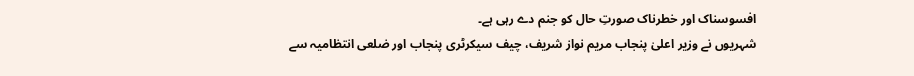افسوسناک اور خطرناک صورتِ حال کو جنم دے رہی ہے۔
شہریوں نے وزیر اعلیٰ پنجاب مریم نواز شریف، چیف سیکرٹری پنجاب اور ضلعی انتظامیہ سے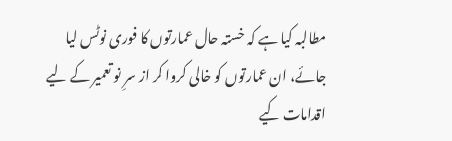مطالبہ کیا ہے کہ خستہ حال عمارتوں کا فوری نوٹس لیا جائے، ان عمارتوں کو خالی کروا کر از سرِ نو تعمیر کے لیے اقدامات کیے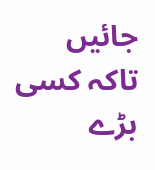جائیں تاکہ کسی بڑے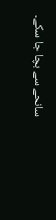سانحے سے بچا جا سکے۔